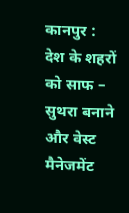कानपुर : देश के शहरों को साफ – सुथरा बनाने और वेस्ट मैनेजमेंट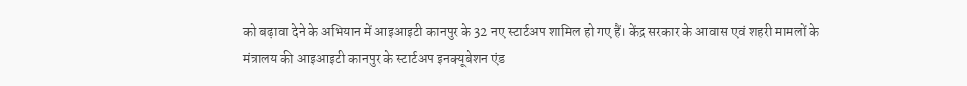को बढ़ावा देने के अभियान में आइआइटी कानपुर के 32 नए स्टार्टअप शामिल हो गए हैं। केंद्र सरकार के आवास एवं शहरी मामलों के मंत्रालय की आइआइटी कानपुर के स्टार्टअप इनक्यूबेशन एंड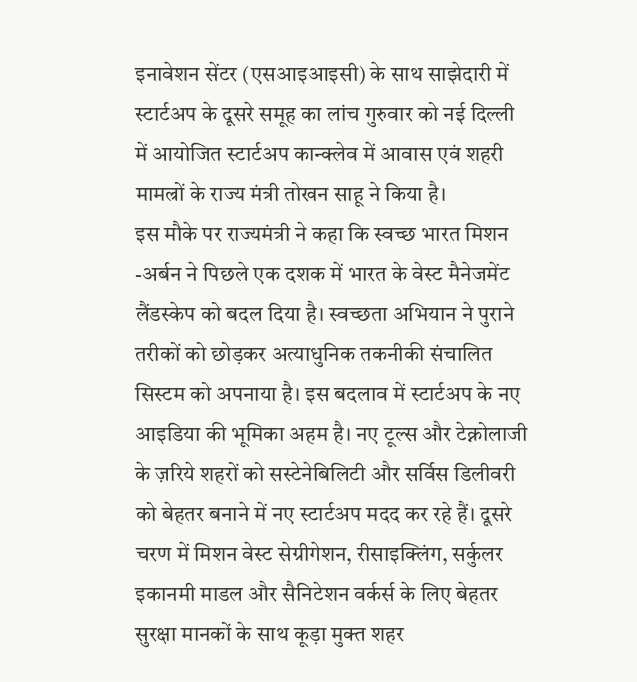इनावेशन सेंटर (एसआइआइसी) के साथ साझेदारी में स्टार्टअप के दूसरे समूह का लांच गुरुवार को नई दिल्ली में आयोजित स्टार्टअप कान्क्लेव में आवास एवं शहरी मामल्रों के राज्य मंत्री तोखन साहू ने किया है।
इस मौके पर राज्यमंत्री ने कहा कि स्वच्छ भारत मिशन -अर्बन ने पिछले एक दशक में भारत के वेस्ट मैनेजमेंट लैंडस्केप को बदल दिया है। स्वच्छता अभियान ने पुराने तरीकों को छोड़कर अत्याधुनिक तकनीकी संचालित सिस्टम को अपनाया है। इस बदलाव में स्टार्टअप के नए आइडिया की भूमिका अहम है। नए टूल्स और टेक्नोलाजी के ज़रिये शहरों को सस्टेनेबिलिटी और सर्विस डिलीवरी को बेहतर बनाने में नए स्टार्टअप मदद कर रहे हैं। दूसरे चरण में मिशन वेस्ट सेग्रीगेशन, रीसाइक्लिंग, सर्कुलर इकानमी माडल और सैनिटेशन वर्कर्स के लिए बेहतर सुरक्षा मानकों के साथ कूड़ा मुक्त शहर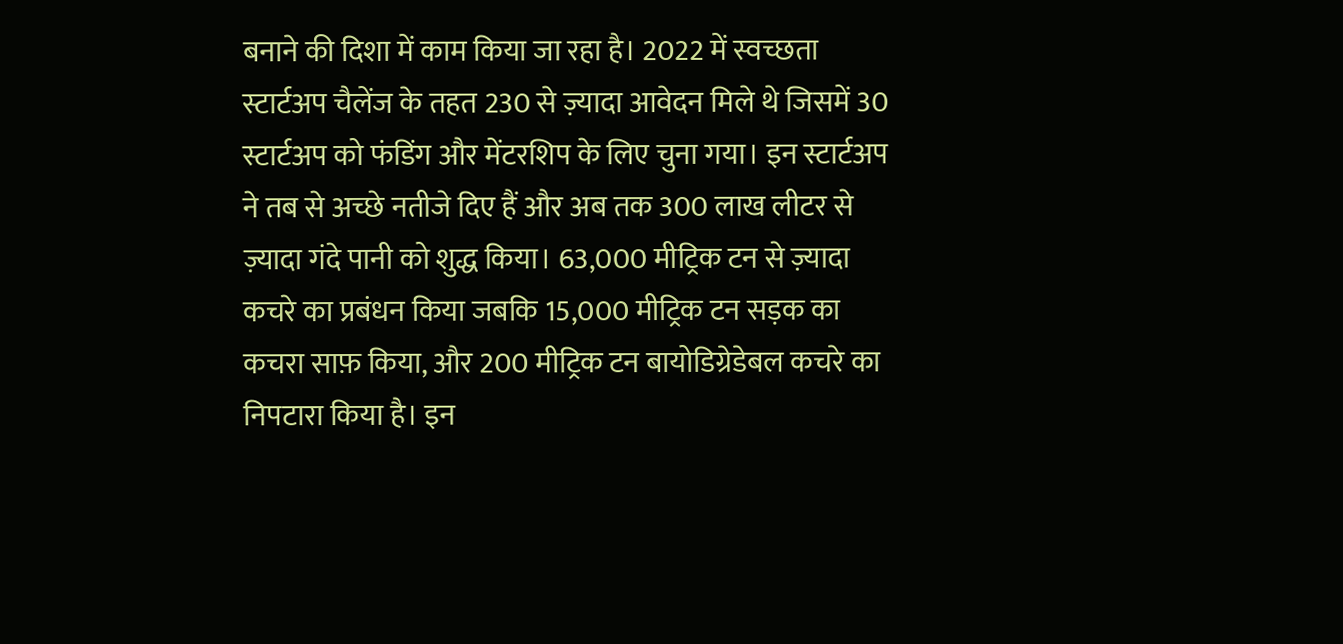बनाने की दिशा में काम किया जा रहा है। 2022 में स्वच्छता स्टार्टअप चैलेंज के तहत 230 से ज़्यादा आवेदन मिले थे जिसमें 30 स्टार्टअप को फंडिंग और मेंटरशिप के लिए चुना गया। इन स्टार्टअप ने तब से अच्छे नतीजे दिए हैं और अब तक 300 लाख लीटर से ज़्यादा गंदे पानी को शुद्ध किया। 63,000 मीट्रिक टन से ज़्यादा कचरे का प्रबंधन किया जबकि 15,000 मीट्रिक टन सड़क का कचरा साफ़ किया, और 200 मीट्रिक टन बायोडिग्रेडेबल कचरे का निपटारा किया है। इन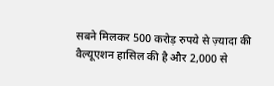सबने मिलकर 500 करोड़ रुपये से ज़्यादा की वैल्यूएशन हासिल की है और 2,000 से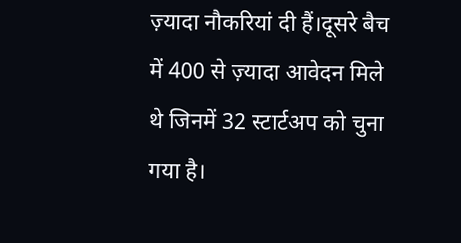ज़्यादा नौकरियां दी हैं।दूसरे बैच में 400 से ज़्यादा आवेदन मिले थे जिनमें 32 स्टार्टअप को चुना गया है।